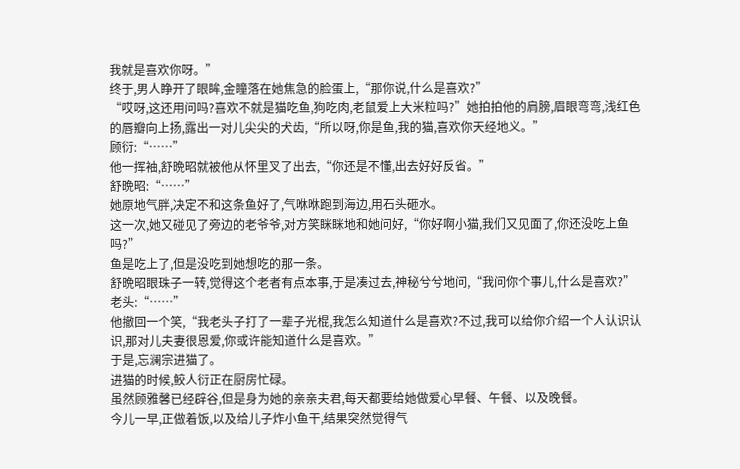我就是喜欢你呀。”
终于,男人睁开了眼眸,金瞳落在她焦急的脸蛋上,“那你说,什么是喜欢?”
“哎呀,这还用问吗?喜欢不就是猫吃鱼,狗吃肉,老鼠爱上大米粒吗?”她拍拍他的肩膀,眉眼弯弯,浅红色的唇瓣向上扬,露出一对儿尖尖的犬齿,“所以呀,你是鱼,我的猫,喜欢你天经地义。”
顾衍:“……”
他一挥袖,舒晩昭就被他从怀里叉了出去,“你还是不懂,出去好好反省。”
舒晩昭:“……”
她原地气胖,决定不和这条鱼好了,气咻咻跑到海边,用石头砸水。
这一次,她又碰见了旁边的老爷爷,对方笑眯眯地和她问好,“你好啊小猫,我们又见面了,你还没吃上鱼吗?”
鱼是吃上了,但是没吃到她想吃的那一条。
舒晩昭眼珠子一转,觉得这个老者有点本事,于是凑过去,神秘兮兮地问,“我问你个事儿,什么是喜欢?”
老头:“……”
他撤回一个笑,“我老头子打了一辈子光棍,我怎么知道什么是喜欢?不过,我可以给你介绍一个人认识认识,那对儿夫妻很恩爱,你或许能知道什么是喜欢。”
于是,忘澜宗进猫了。
进猫的时候,鲛人衍正在厨房忙碌。
虽然顾雅馨已经辟谷,但是身为她的亲亲夫君,每天都要给她做爱心早餐、午餐、以及晚餐。
今儿一早,正做着饭,以及给儿子炸小鱼干,结果突然觉得气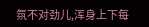氛不对劲儿,浑身上下每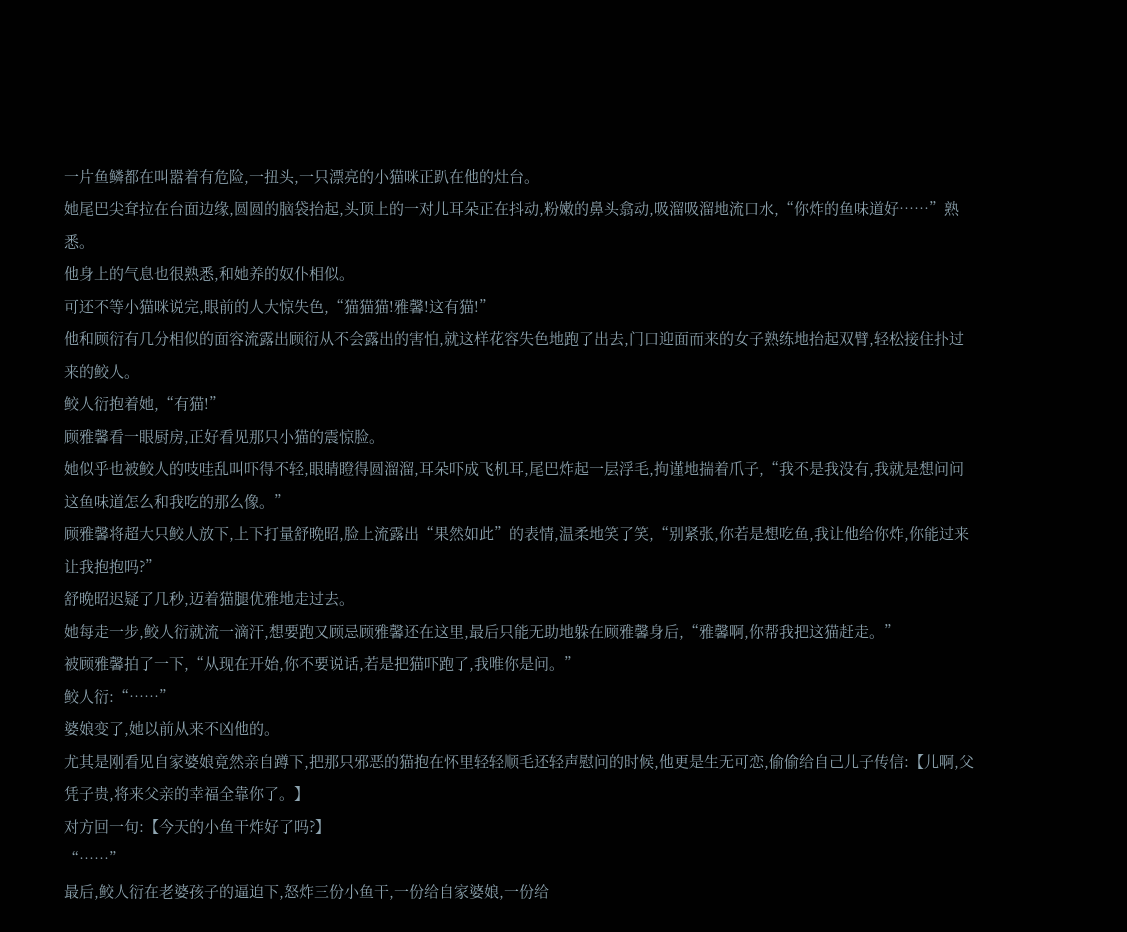一片鱼鳞都在叫嚣着有危险,一扭头,一只漂亮的小猫咪正趴在他的灶台。
她尾巴尖耷拉在台面边缘,圆圆的脑袋抬起,头顶上的一对儿耳朵正在抖动,粉嫩的鼻头翕动,吸溜吸溜地流口水,“你炸的鱼味道好……”熟悉。
他身上的气息也很熟悉,和她养的奴仆相似。
可还不等小猫咪说完,眼前的人大惊失色,“猫猫猫!雅馨!这有猫!”
他和顾衍有几分相似的面容流露出顾衍从不会露出的害怕,就这样花容失色地跑了出去,门口迎面而来的女子熟练地抬起双臂,轻松接住扑过来的鲛人。
鲛人衍抱着她,“有猫!”
顾雅馨看一眼厨房,正好看见那只小猫的震惊脸。
她似乎也被鲛人的吱哇乱叫吓得不轻,眼睛瞪得圆溜溜,耳朵吓成飞机耳,尾巴炸起一层浮毛,拘谨地揣着爪子,“我不是我没有,我就是想问问这鱼味道怎么和我吃的那么像。”
顾雅馨将超大只鲛人放下,上下打量舒晩昭,脸上流露出“果然如此”的表情,温柔地笑了笑,“别紧张,你若是想吃鱼,我让他给你炸,你能过来让我抱抱吗?”
舒晩昭迟疑了几秒,迈着猫腿优雅地走过去。
她每走一步,鲛人衍就流一滴汗,想要跑又顾忌顾雅馨还在这里,最后只能无助地躲在顾雅馨身后,“雅馨啊,你帮我把这猫赶走。”
被顾雅馨拍了一下,“从现在开始,你不要说话,若是把猫吓跑了,我唯你是问。”
鲛人衍:“……”
婆娘变了,她以前从来不凶他的。
尤其是刚看见自家婆娘竟然亲自蹲下,把那只邪恶的猫抱在怀里轻轻顺毛还轻声慰问的时候,他更是生无可恋,偷偷给自己儿子传信:【儿啊,父凭子贵,将来父亲的幸福全靠你了。】
对方回一句:【今天的小鱼干炸好了吗?】
“……”
最后,鲛人衍在老婆孩子的逼迫下,怒炸三份小鱼干,一份给自家婆娘,一份给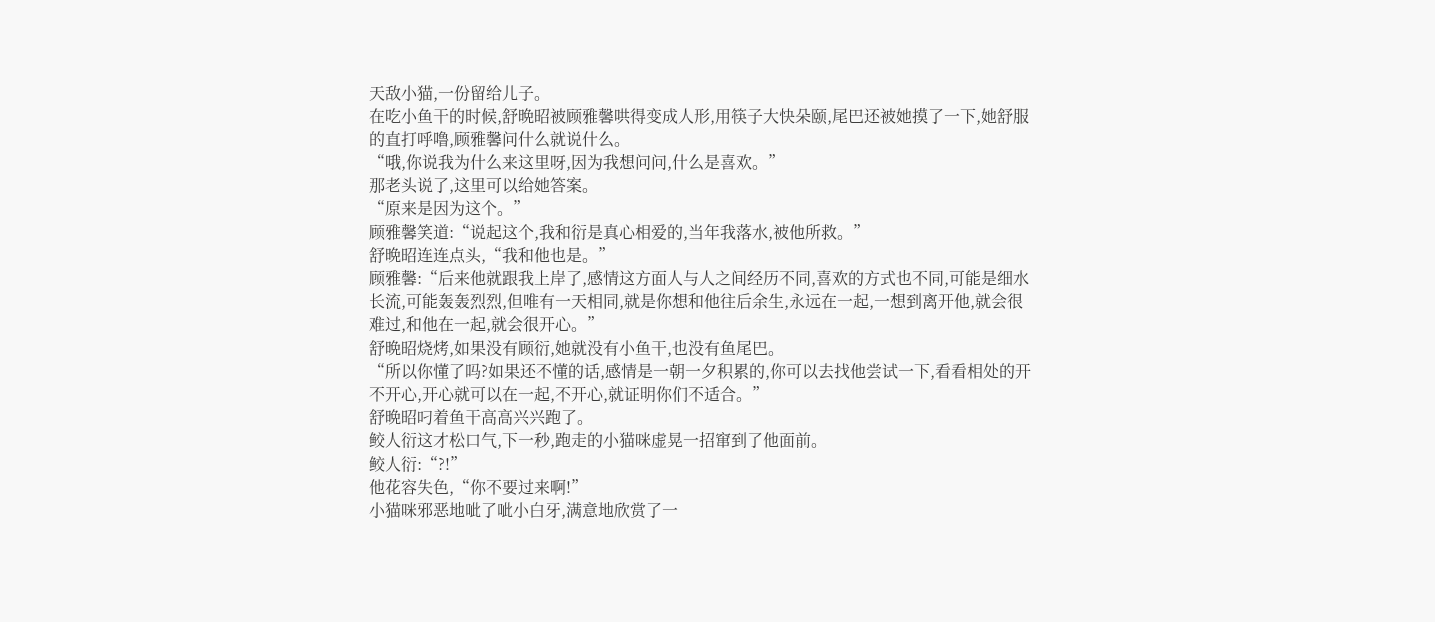天敌小猫,一份留给儿子。
在吃小鱼干的时候,舒晩昭被顾雅馨哄得变成人形,用筷子大快朵颐,尾巴还被她摸了一下,她舒服的直打呼噜,顾雅馨问什么就说什么。
“哦,你说我为什么来这里呀,因为我想问问,什么是喜欢。”
那老头说了,这里可以给她答案。
“原来是因为这个。”
顾雅馨笑道:“说起这个,我和衍是真心相爱的,当年我落水,被他所救。”
舒晩昭连连点头,“我和他也是。”
顾雅馨:“后来他就跟我上岸了,感情这方面人与人之间经历不同,喜欢的方式也不同,可能是细水长流,可能轰轰烈烈,但唯有一天相同,就是你想和他往后余生,永远在一起,一想到离开他,就会很难过,和他在一起,就会很开心。”
舒晩昭烧烤,如果没有顾衍,她就没有小鱼干,也没有鱼尾巴。
“所以你懂了吗?如果还不懂的话,感情是一朝一夕积累的,你可以去找他尝试一下,看看相处的开不开心,开心就可以在一起,不开心,就证明你们不适合。”
舒晩昭叼着鱼干高高兴兴跑了。
鲛人衍这才松口气,下一秒,跑走的小猫咪虚晃一招窜到了他面前。
鲛人衍:“?!”
他花容失色,“你不要过来啊!”
小猫咪邪恶地呲了呲小白牙,满意地欣赏了一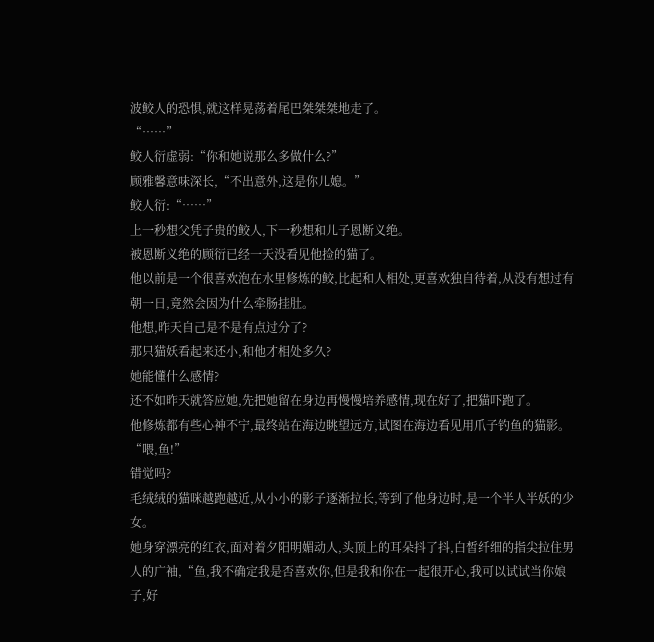波鲛人的恐惧,就这样晃荡着尾巴桀桀桀地走了。
“……”
鲛人衍虚弱:“你和她说那么多做什么?”
顾雅馨意味深长,“不出意外,这是你儿媳。”
鲛人衍:“……”
上一秒想父凭子贵的鲛人,下一秒想和儿子恩断义绝。
被恩断义绝的顾衍已经一天没看见他捡的猫了。
他以前是一个很喜欢泡在水里修炼的鲛,比起和人相处,更喜欢独自待着,从没有想过有朝一日,竟然会因为什么牵肠挂肚。
他想,昨天自己是不是有点过分了?
那只猫妖看起来还小,和他才相处多久?
她能懂什么感情?
还不如昨天就答应她,先把她留在身边再慢慢培养感情,现在好了,把猫吓跑了。
他修炼都有些心神不宁,最终站在海边眺望远方,试图在海边看见用爪子钓鱼的猫影。
“喂,鱼!”
错觉吗?
毛绒绒的猫咪越跑越近,从小小的影子逐渐拉长,等到了他身边时,是一个半人半妖的少女。
她身穿漂亮的红衣,面对着夕阳明媚动人,头顶上的耳朵抖了抖,白皙纤细的指尖拉住男人的广袖,“鱼,我不确定我是否喜欢你,但是我和你在一起很开心,我可以试试当你娘子,好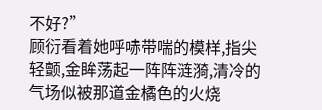不好?”
顾衍看着她呼哧带喘的模样,指尖轻颤,金眸荡起一阵阵涟漪,清冷的气场似被那道金橘色的火烧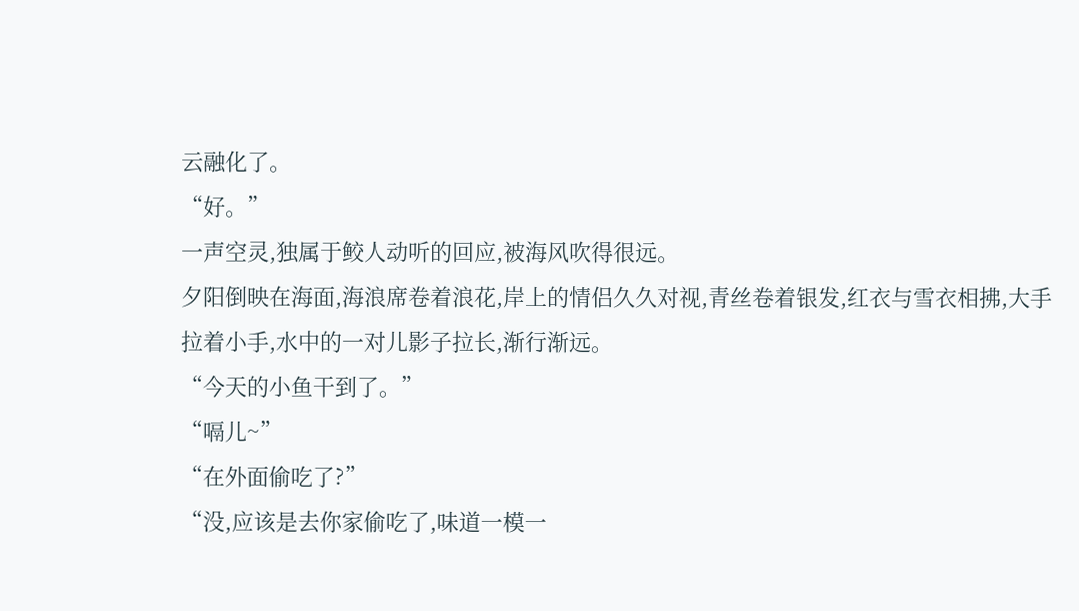云融化了。
“好。”
一声空灵,独属于鲛人动听的回应,被海风吹得很远。
夕阳倒映在海面,海浪席卷着浪花,岸上的情侣久久对视,青丝卷着银发,红衣与雪衣相拂,大手拉着小手,水中的一对儿影子拉长,渐行渐远。
“今天的小鱼干到了。”
“嗝儿~”
“在外面偷吃了?”
“没,应该是去你家偷吃了,味道一模一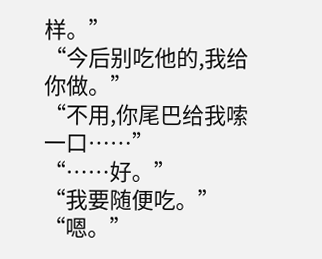样。”
“今后别吃他的,我给你做。”
“不用,你尾巴给我嗦一口……”
“……好。”
“我要随便吃。”
“嗯。”